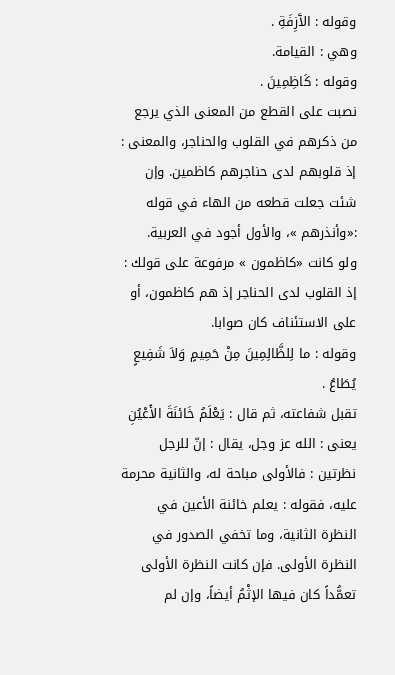وقوله : الآَزِفَةِ .
وهي : القيامة.
وقوله : كَاظِمِينَ .
نصبت على القطع من المعنى الذي يرجع من ذكرهم في القلوب والحناجر، والمعنى : إذ قلوبهم لدى حناجرهم كاظمين. وإن شئت جعلت قطعه من الهاء في قوله :«وأنذرهم »، والأول أجود في العربية.
ولو كانت «كاظمون » مرفوعة على قولك : إذ القلوب لدى الحناجر إذ هم كاظمون، أو على الاستئناف كان صوابا.
وقوله : ما لِلظَّالِمِينَ مِنْ حَمِيمٍ وَلاَ شَفِيعٍ يُطَاعُ .
تقبل شفاعته، ثم قال : يَعْلَمُ خَائنَةَ الأَعْيُنِ يعنى : الله عز وجل، يقال : إنّ للرجل نظرتين : فالأولى مباحة له، والثانية محرمة عليه، فقوله : يعلم خائنة الأعين في النظرة الثانية، وما تخفي الصدور في النظرة الأولى. فإن كانت النظرة الأولى تعمُّداً كان فيها الإثْمُ أيضاً، وإن لم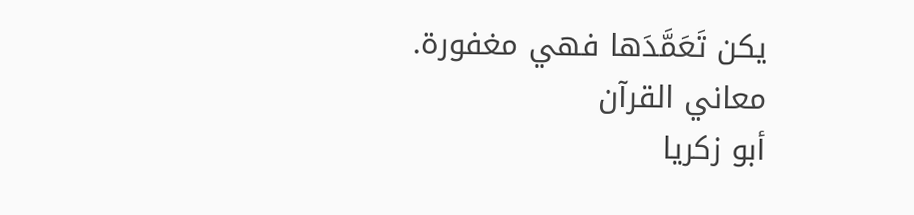يكن تَعَمَّدَها فهي مغفورة.
معاني القرآن
أبو زكريا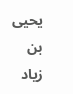يحيى بن زياد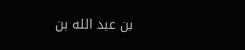بن عبد الله بن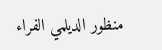منظور الديلمي الفراء